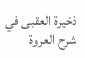ذخيرة العقبى في شرح العروة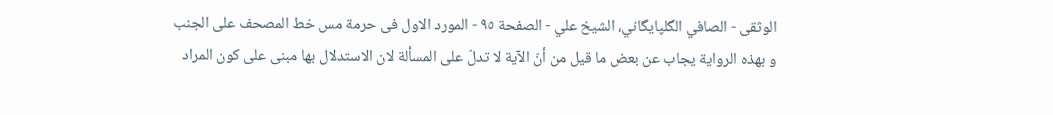الوثقى - الصافي الگلپايگاني، الشيخ علي - الصفحة ٩٥ - المورد الاول فى حرمة مس خط المصحف على الجنب
و بهذه الرواية يجاب عن بعض ما قيل من أنّ الآية لا تدلّ على المسألة لان الاستدلال بها مبنى على كون المراد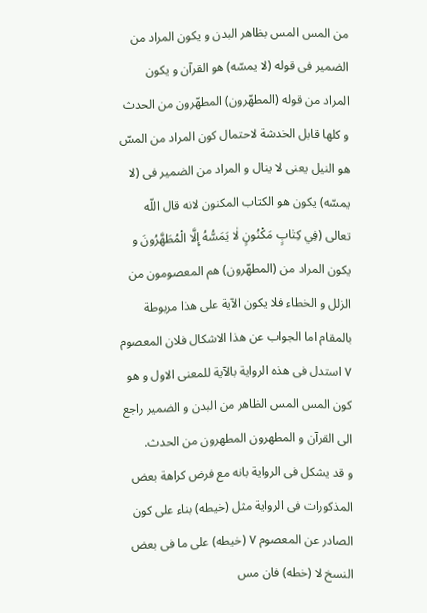من المس المس بظاهر البدن و يكون المراد من الضمير فى قوله (لا يمسّه) هو القرآن و يكون المراد من قوله (المطهّرون) المطهّرون من الحدث و كلها قابل الخدشة لاحتمال كون المراد من المسّ هو النيل يعنى لا ينال و المراد من الضمير فى (لا يمسّه) يكون هو الكتاب المكنون لانه قال اللّه تعالى (فِي كِتٰابٍ مَكْنُونٍ لٰا يَمَسُّهُ إِلَّا الْمُطَهَّرُونَ و يكون المراد من (المطهّرون) هم المعصومون من الزلل و الخطاء فلا يكون الآية على هذا مربوطة بالمقام اما الجواب عن هذا الاشكال فلان المعصوم ٧ استدل فى هذه الرواية بالآية للمعنى الاول و هو كون المس المس الظاهر من البدن و الضمير راجع الى القرآن و المطهرون المطهرون من الحدث.
و قد يشكل فى الرواية بانه مع فرض كراهة بعض المذكورات فى الرواية مثل (خيطه) بناء على كون الصادر عن المعصوم ٧ (خيطه) على ما فى بعض النسخ لا (خطه) فان مس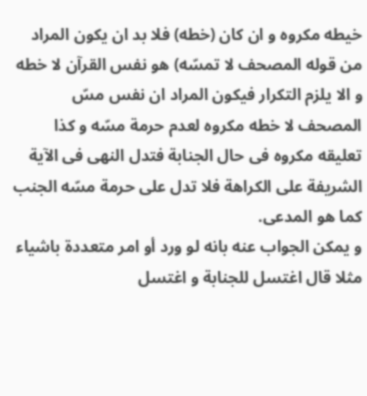خيطه مكروه و ان كان (خطه) فلا بد ان يكون المراد من قوله المصحف لا تمسّه) هو نفس القرآن لا خطه و الا يلزم التكرار فيكون المراد ان نفس مسّ المصحف لا خطه مكروه لعدم حرمة مسّه و كذا تعليقه مكروه فى حال الجنابة فتدل النهى فى الآية الشريفة على الكراهة فلا تدل على حرمة مسّه الجنب كما هو المدعى.
و يمكن الجواب عنه بانه لو ورد أو امر متعددة باشياء مثلا قال اغتسل للجنابة و اغتسل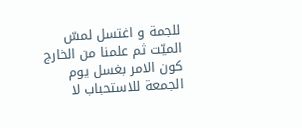للجمة و اغتسل لمسّ الميّت ثم علمنا من الخارج كون الامر بغسل يوم الجمعة للاستحباب لا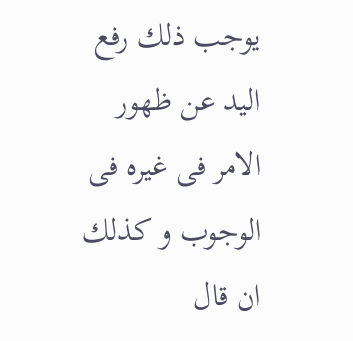يوجب ذلك رفع اليد عن ظهور الامر فى غيره فى الوجوب و كذلك ان قال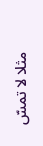مثلا لا تمسّ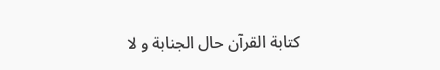كتابة القرآن حال الجنابة و لا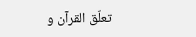تعلّق القرآن و